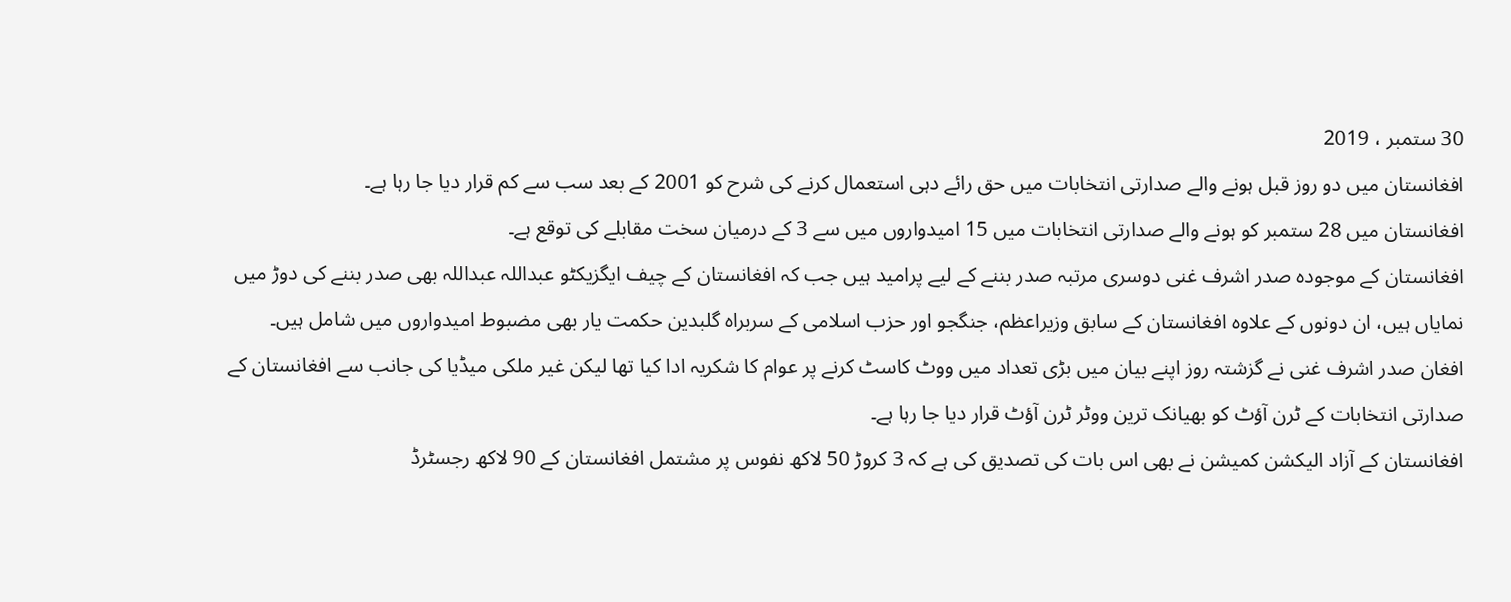30 ستمبر ، 2019
افغانستان میں دو روز قبل ہونے والے صدارتی انتخابات میں حق رائے دہی استعمال کرنے کی شرح کو 2001 کے بعد سب سے کم قرار دیا جا رہا ہے۔
افغانستان میں 28 ستمبر کو ہونے والے صدارتی انتخابات میں 15 امیدواروں میں سے 3 کے درمیان سخت مقابلے کی توقع ہے۔
افغانستان کے موجودہ صدر اشرف غنی دوسری مرتبہ صدر بننے کے لیے پرامید ہیں جب کہ افغانستان کے چیف ایگزیکٹو عبداللہ عبداللہ بھی صدر بننے کی دوڑ میں نمایاں ہیں، ان دونوں کے علاوہ افغانستان کے سابق وزیراعظم، جنگجو اور حزب اسلامی کے سربراہ گلبدین حکمت یار بھی مضبوط امیدواروں میں شامل ہیں۔
افغان صدر اشرف غنی نے گزشتہ روز اپنے بیان میں بڑی تعداد میں ووٹ کاسٹ کرنے پر عوام کا شکریہ ادا کیا تھا لیکن غیر ملکی میڈیا کی جانب سے افغانستان کے صدارتی انتخابات کے ٹرن آؤٹ کو بھیانک ترین ووٹر ٹرن آؤٹ قرار دیا جا رہا ہے۔
افغانستان کے آزاد الیکشن کمیشن نے بھی اس بات کی تصدیق کی ہے کہ 3 کروڑ 50 لاکھ نفوس پر مشتمل افغانستان کے 90 لاکھ رجسٹرڈ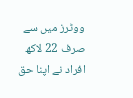ووٹرز میں سے صرف 22 لاکھ افراد نے اپنا حق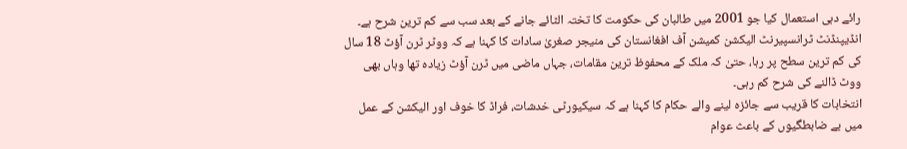رائے دہی استعمال کیا جو 2001 میں طالبان کی حکومت کا تختہ الٹائے جانے کے بعد سب سے کم ترین شرح ہے۔
انڈیپنڈنٹ ٹرانسپیرنٹ الیکشن کمیشن آف افغانستان کی منیجر صغریٰ سادات کا کہنا ہے کہ ووٹر ٹرن آؤٹ 18 سال کی کم ترین سطح پر رہا، حتیٰ کہ ملک کے محفوظ ترین مقامات، جہاں ماضی میں ٹرن آؤٹ زیادہ تھا وہاں بھی ووٹ ڈالنے کی شرح کم رہی۔
انتخابات کا قریب سے جائزہ لینے والے حکام کا کہنا ہے کہ سیکیورٹی خدشات، فراڈ کا خوف اور الیکشن کے عمل میں بے ضابطگیوں کے باعث عوام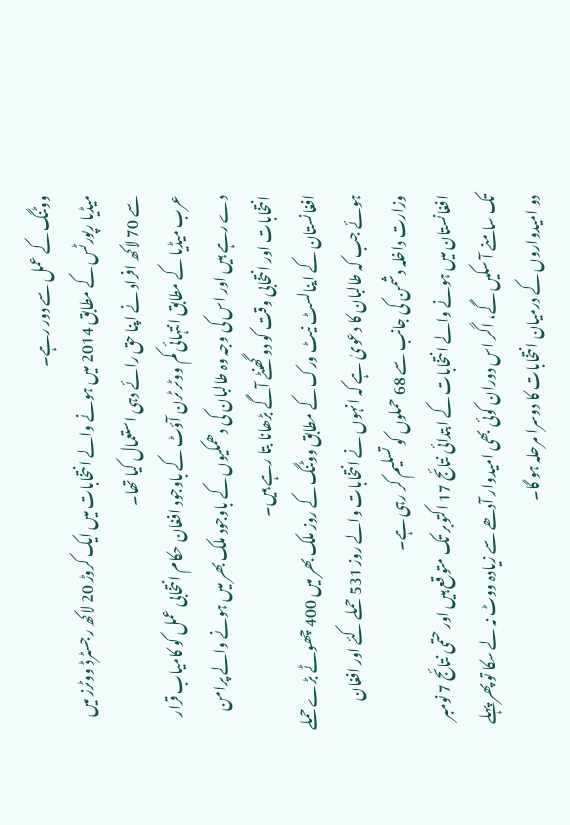ووٹنگ کے عمل سے دور رہے۔
میڈیا رپورٹس کے مطابق 2014 میں ہونے والے انتخابات میں ایک کروڑ 20 لاکھ رجسٹرڈ ووٹرز میں سے 70 لاکھ افراد نے اپنا حق رائے دہی استعمال کیا تھا۔
عرب میڈیا کے مطابق انتہائی کم ووٹر ٹرن آؤٹ کے باوجود افغان حکام انتخابی عمل کو کامیاب قرار دے رہے ہیں اور اس کی وجہ وہ طالبان کی دھمکیوں کے باوجود ملک بھر میں ہونے والے پرامن انتخابات اور انتخابی وقت کو دو گھنٹے آگے بڑھانا بتا رہے ہیں۔
افغانستان کے اینالسٹ نیٹ ورک کے مطابق ووٹنگ کے روز ملک بھر میں 400 چھوٹے بڑے حملے ہوئے جب کہ طالبان کا دعویٰ ہے کہ انہوں نے انتخابات والے روز 531 حملے کئے اور افغان وزارت داخلہ دشمن کی جانب سے 68 حملوں کو تسلیم کر رہی ہے۔
افغانستان میں ہونے والے انتخابات کے ابتدائی نتائج 17 اکتوبر تک متوقع ہیں اور حتمی نتائج 7 نومبر تک سامنے آ سکیں گے، اگر اس دوران کوئی بھی امیدوار آدھے سے زیادہ ووٹ نہ لے سکا تو پھر پہلے دو امیدواروں کے درمیان انتخابات کا دوسرا مرحلہ ہو گا۔